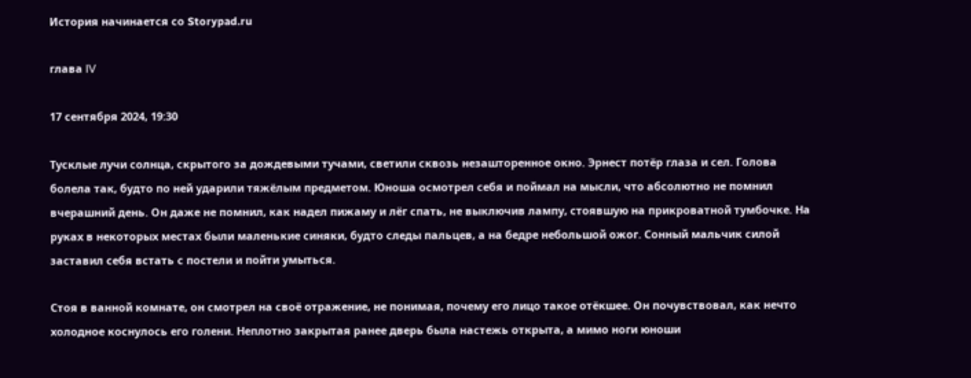История начинается со Storypad.ru

глава ⅠⅤ

17 сентября 2024, 19:30

Тусклые лучи солнца, скрытого за дождевыми тучами, светили сквозь незашторенное окно. Эрнест потёр глаза и сел. Голова болела так, будто по ней ударили тяжёлым предметом. Юноша осмотрел себя и поймал на мысли, что абсолютно не помнил вчерашний день. Он даже не помнил, как надел пижаму и лёг спать, не выключив лампу, стоявшую на прикроватной тумбочке. На руках в некоторых местах были маленькие синяки, будто следы пальцев, а на бедре небольшой ожог. Сонный мальчик силой заставил себя встать с постели и пойти умыться.

Стоя в ванной комнате, он смотрел на своё отражение, не понимая, почему его лицо такое отёкшее. Он почувствовал, как нечто холодное коснулось его голени. Неплотно закрытая ранее дверь была настежь открыта, а мимо ноги юноши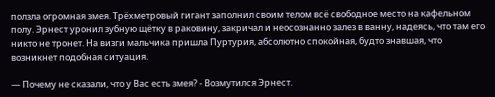ползла огромная змея. Трёхметровый гигант заполнил своим телом всё свободное место на кафельном полу. Эрнест уронил зубную щётку в раковину, закричал и неосознанно залез в ванну, надеясь, что там его никто не тронет. На визги мальчика пришла Пуртурия, абсолютно спокойная, будто знавшая, что возникнет подобная ситуация.

— Почему не сказали, что у Вас есть змея? - Возмутился Эрнест.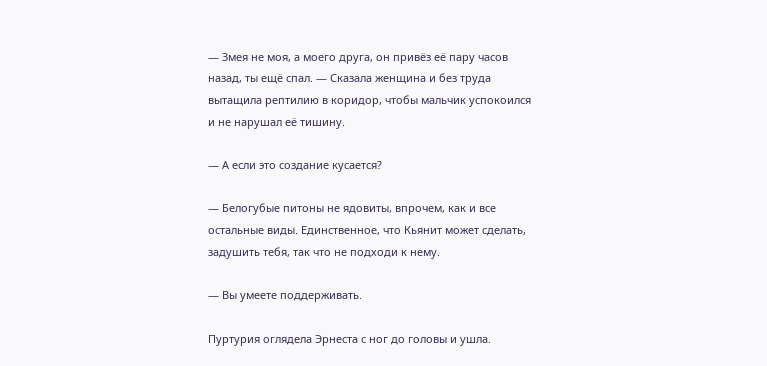— Змея не моя, а моего друга, он привёз её пару часов назад, ты ещё спал. — Сказала женщина и без труда вытащила рептилию в коридор, чтобы мальчик успокоился и не нарушал её тишину.

— А если это создание кусается?

— Белогубые питоны не ядовиты, впрочем, как и все остальные виды. Единственное, что Кьянит может сделать, задушить тебя, так что не подходи к нему.

— Вы умеете поддерживать.

Пуртурия оглядела Эрнеста с ног до головы и ушла.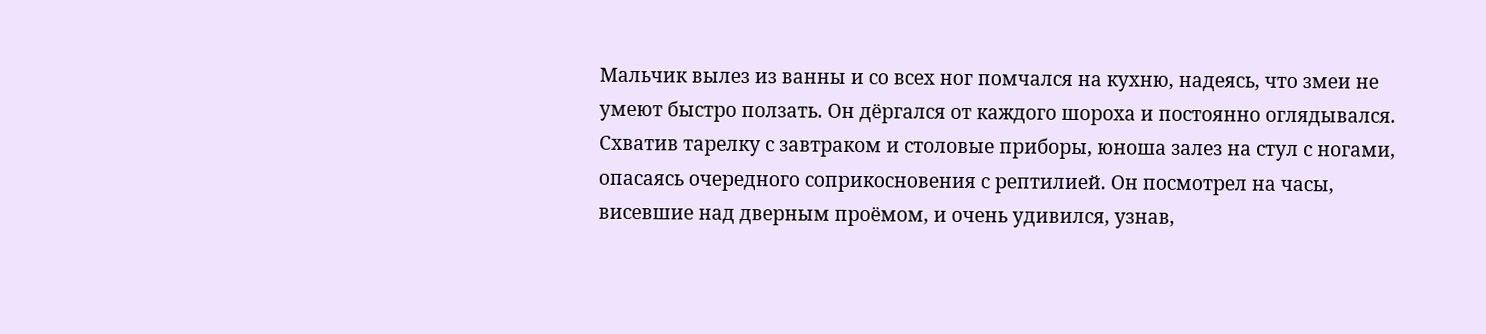Мальчик вылез из ванны и со всех ног помчался на кухню, надеясь, что змеи не умеют быстро ползать. Он дёргался от каждого шороха и постоянно оглядывался. Схватив тарелку с завтраком и столовые приборы, юноша залез на стул с ногами, опасаясь очередного соприкосновения с рептилией. Он посмотрел на часы, висевшие над дверным проёмом, и очень удивился, узнав,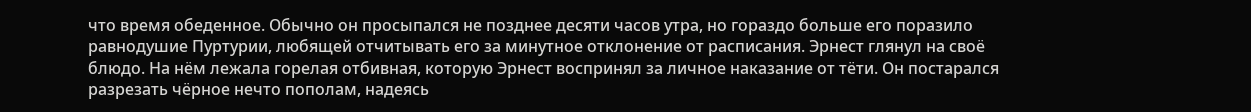что время обеденное. Обычно он просыпался не позднее десяти часов утра, но гораздо больше его поразило равнодушие Пуртурии, любящей отчитывать его за минутное отклонение от расписания. Эрнест глянул на своё блюдо. На нём лежала горелая отбивная, которую Эрнест воспринял за личное наказание от тёти. Он постарался разрезать чёрное нечто пополам, надеясь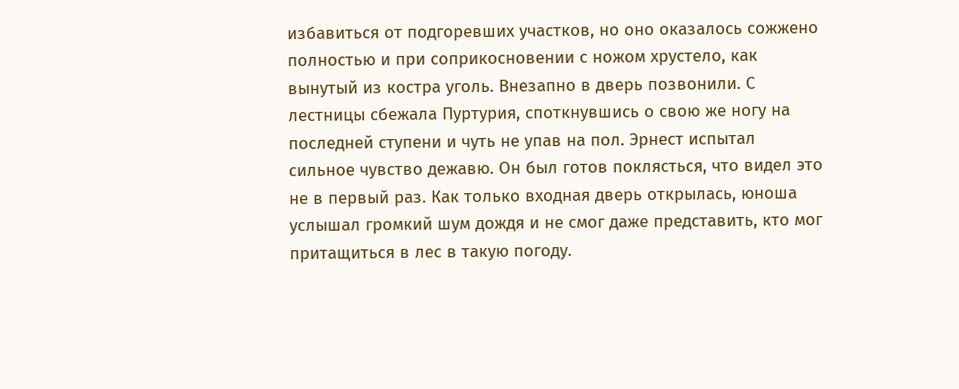избавиться от подгоревших участков, но оно оказалось сожжено полностью и при соприкосновении с ножом хрустело, как вынутый из костра уголь. Внезапно в дверь позвонили. С лестницы сбежала Пуртурия, споткнувшись о свою же ногу на последней ступени и чуть не упав на пол. Эрнест испытал сильное чувство дежавю. Он был готов поклясться, что видел это не в первый раз. Как только входная дверь открылась, юноша услышал громкий шум дождя и не смог даже представить, кто мог притащиться в лес в такую погоду.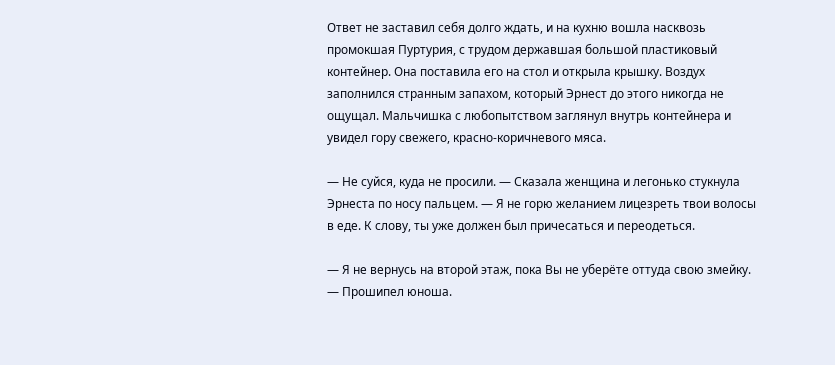Ответ не заставил себя долго ждать, и на кухню вошла насквозь промокшая Пуртурия, с трудом державшая большой пластиковый контейнер. Она поставила его на стол и открыла крышку. Воздух заполнился странным запахом, который Эрнест до этого никогда не ощущал. Мальчишка с любопытством заглянул внутрь контейнера и увидел гору свежего, красно-коричневого мяса.

— Не суйся, куда не просили. — Сказала женщина и легонько стукнула Эрнеста по носу пальцем. — Я не горю желанием лицезреть твои волосы в еде. К слову, ты уже должен был причесаться и переодеться.

— Я не вернусь на второй этаж, пока Вы не уберёте оттуда свою змейку. — Прошипел юноша.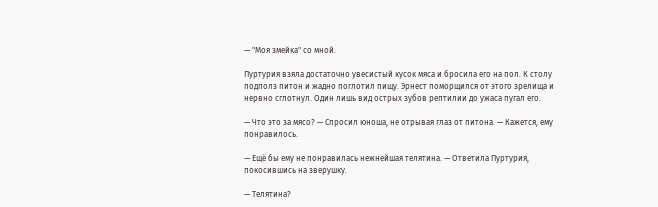— "Моя змейка" со мной.

Пуртурия взяла достаточно увесистый кусок мяса и бросила его на пол. К столу подполз питон и жадно поглотил пищу. Эрнест поморщился от этого зрелища и нервно сглотнул. Один лишь вид острых зубов рептилии до ужаса пугал его.

— Что это за мясо? — Спросил юноша, не отрывая глаз от питона. — Кажется, ему понравилось.

— Ещё бы ему не понравилась нежнейшая телятина. — Ответила Пуртурия, покосившись на зверушку.

— Телятина?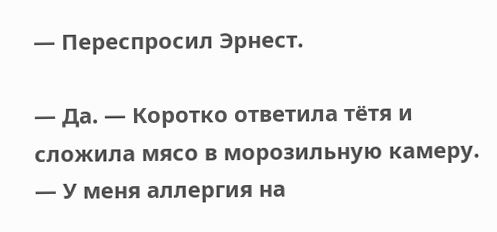— Переспросил Эрнест.

— Да. — Коротко ответила тётя и сложила мясо в морозильную камеру. — У меня аллергия на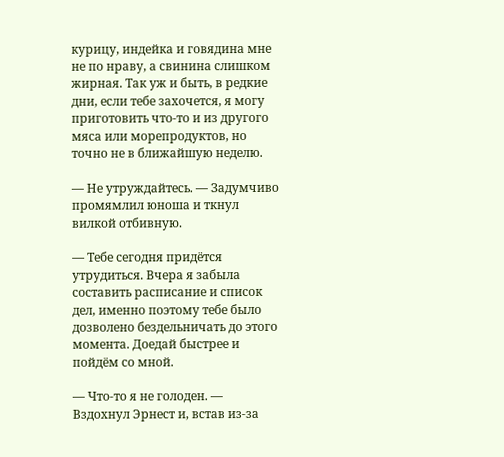курицу, индейка и говядина мне не по нраву, а свинина слишком жирная. Так уж и быть, в редкие дни, если тебе захочется, я могу приготовить что-то и из другого мяса или морепродуктов, но точно не в ближайшую неделю.

— Не утруждайтесь. — Задумчиво промямлил юноша и ткнул вилкой отбивную.

— Тебе сегодня придётся утрудиться. Вчера я забыла составить расписание и список дел, именно поэтому тебе было дозволено бездельничать до этого момента. Доедай быстрее и пойдём со мной.

— Что-то я не голоден. — Вздохнул Эрнест и, встав из-за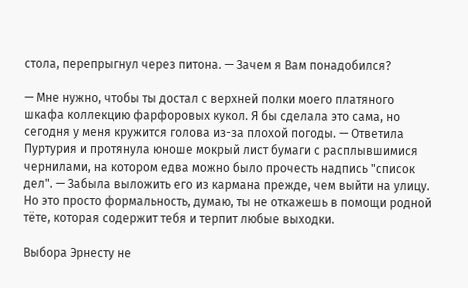стола, перепрыгнул через питона. — Зачем я Вам понадобился?

— Мне нужно, чтобы ты достал с верхней полки моего платяного шкафа коллекцию фарфоровых кукол. Я бы сделала это сама, но сегодня у меня кружится голова из-за плохой погоды. — Ответила Пуртурия и протянула юноше мокрый лист бумаги с расплывшимися чернилами, на котором едва можно было прочесть надпись "список дел". — Забыла выложить его из кармана прежде, чем выйти на улицу. Но это просто формальность, думаю, ты не откажешь в помощи родной тёте, которая содержит тебя и терпит любые выходки.

Выбора Эрнесту не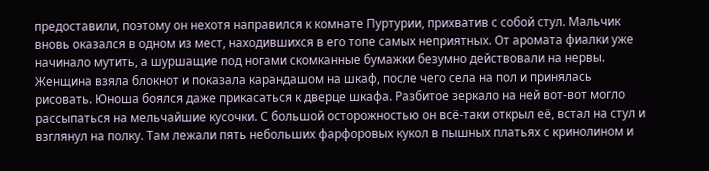предоставили, поэтому он нехотя направился к комнате Пуртурии, прихватив с собой стул. Мальчик вновь оказался в одном из мест, находившихся в его топе самых неприятных. От аромата фиалки уже начинало мутить, а шуршащие под ногами скомканные бумажки безумно действовали на нервы. Женщина взяла блокнот и показала карандашом на шкаф, после чего села на пол и принялась рисовать. Юноша боялся даже прикасаться к дверце шкафа. Разбитое зеркало на ней вот-вот могло рассыпаться на мельчайшие кусочки. С большой осторожностью он всё-таки открыл её, встал на стул и взглянул на полку. Там лежали пять небольших фарфоровых кукол в пышных платьях с кринолином и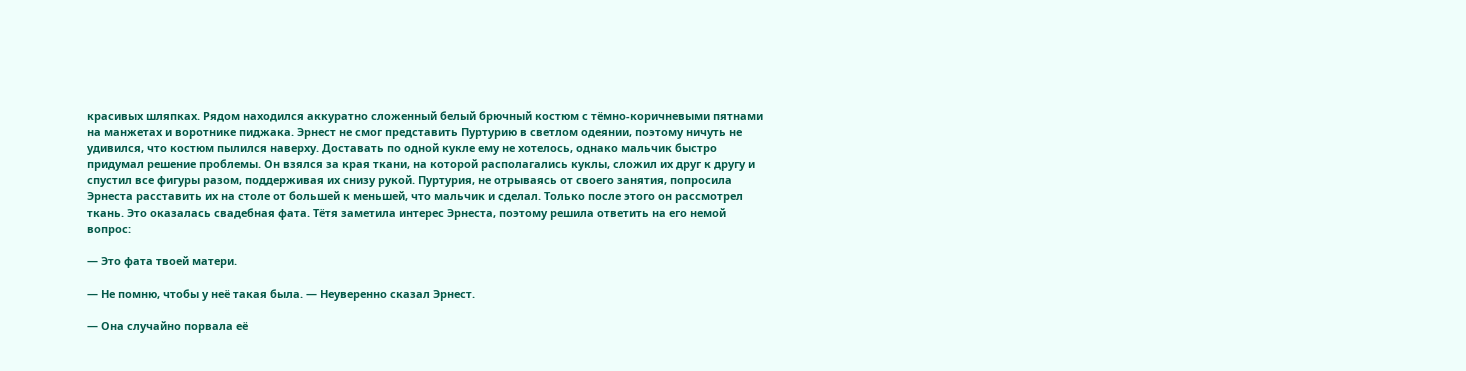красивых шляпках. Рядом находился аккуратно сложенный белый брючный костюм с тёмно-коричневыми пятнами на манжетах и воротнике пиджака. Эрнест не смог представить Пуртурию в светлом одеянии, поэтому ничуть не удивился, что костюм пылился наверху. Доставать по одной кукле ему не хотелось, однако мальчик быстро придумал решение проблемы. Он взялся за края ткани, на которой располагались куклы, сложил их друг к другу и спустил все фигуры разом, поддерживая их снизу рукой. Пуртурия, не отрываясь от своего занятия, попросила Эрнеста расставить их на столе от большей к меньшей, что мальчик и сделал. Только после этого он рассмотрел ткань. Это оказалась свадебная фата. Тётя заметила интерес Эрнеста, поэтому решила ответить на его немой вопрос:

— Это фата твоей матери.

— Не помню, чтобы у неё такая была. — Неуверенно сказал Эрнест.

— Она случайно порвала её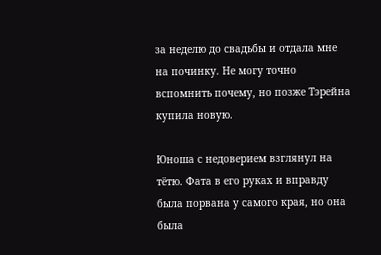за неделю до свадьбы и отдала мне на починку. Не могу точно вспомнить почему, но позже Тэрейна купила новую.

Юноша с недоверием взглянул на тётю. Фата в его руках и вправду была порвана у самого края, но она была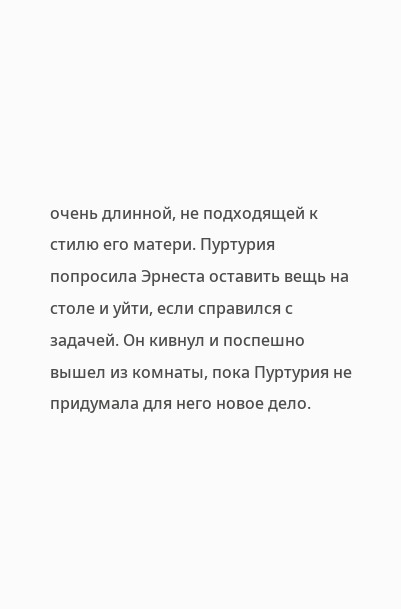очень длинной, не подходящей к стилю его матери. Пуртурия попросила Эрнеста оставить вещь на столе и уйти, если справился с задачей. Он кивнул и поспешно вышел из комнаты, пока Пуртурия не придумала для него новое дело.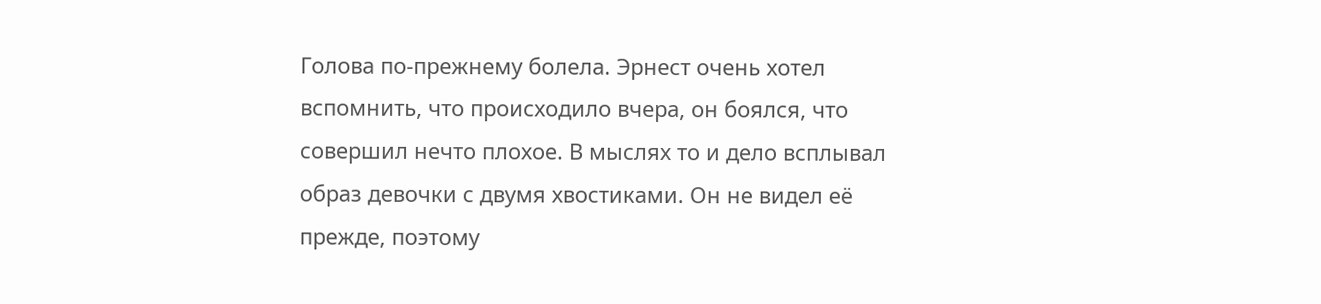Голова по-прежнему болела. Эрнест очень хотел вспомнить, что происходило вчера, он боялся, что совершил нечто плохое. В мыслях то и дело всплывал образ девочки с двумя хвостиками. Он не видел её прежде, поэтому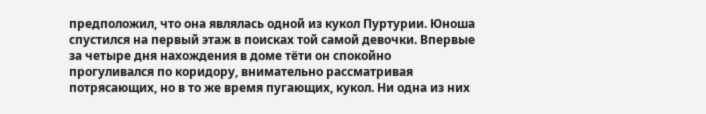предположил, что она являлась одной из кукол Пуртурии. Юноша спустился на первый этаж в поисках той самой девочки. Впервые за четыре дня нахождения в доме тёти он спокойно прогуливался по коридору, внимательно рассматривая потрясающих, но в то же время пугающих, кукол. Ни одна из них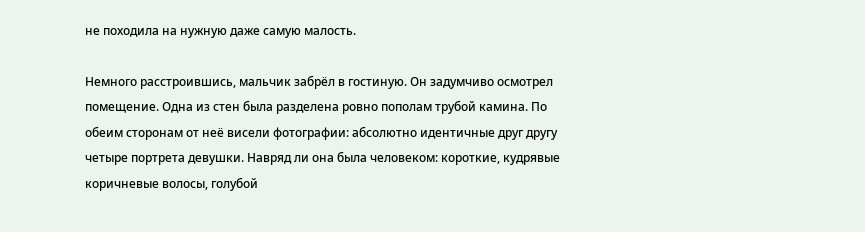не походила на нужную даже самую малость.

Немного расстроившись, мальчик забрёл в гостиную. Он задумчиво осмотрел помещение. Одна из стен была разделена ровно пополам трубой камина. По обеим сторонам от неё висели фотографии: абсолютно идентичные друг другу четыре портрета девушки. Навряд ли она была человеком: короткие, кудрявые коричневые волосы, голубой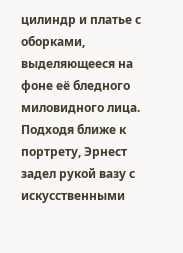цилиндр и платье с оборками, выделяющееся на фоне её бледного миловидного лица. Подходя ближе к портрету, Эрнест задел рукой вазу с искусственными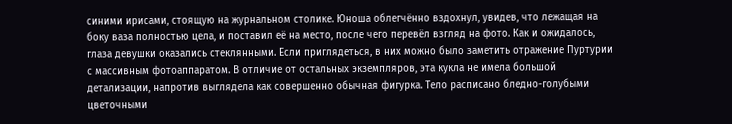синими ирисами, стоящую на журнальном столике. Юноша облегчённо вздохнул, увидев, что лежащая на боку ваза полностью цела, и поставил её на место, после чего перевёл взгляд на фото. Как и ожидалось, глаза девушки оказались стеклянными. Если приглядеться, в них можно было заметить отражение Пуртурии с массивным фотоаппаратом. В отличие от остальных экземпляров, эта кукла не имела большой детализации, напротив выглядела как совершенно обычная фигурка. Тело расписано бледно-голубыми цветочными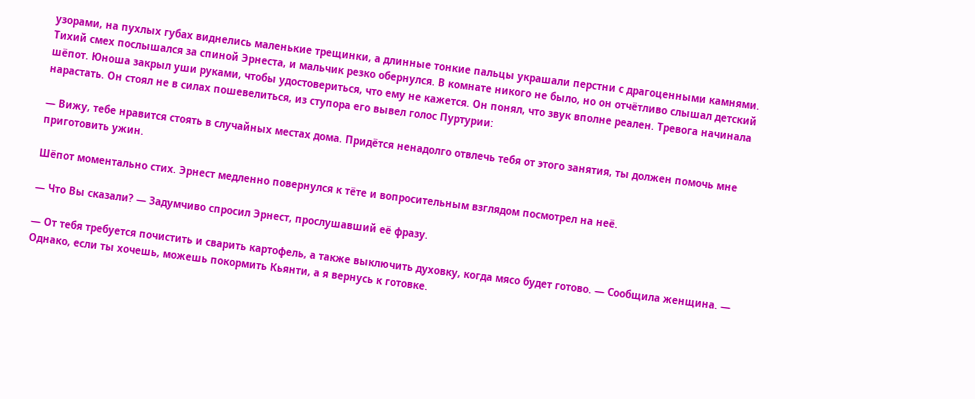узорами, на пухлых губах виднелись маленькие трещинки, а длинные тонкие пальцы украшали перстни с драгоценными камнями. Тихий смех послышался за спиной Эрнеста, и мальчик резко обернулся. В комнате никого не было, но он отчётливо слышал детский шёпот. Юноша закрыл уши руками, чтобы удостовериться, что ему не кажется. Он понял, что звук вполне реален. Тревога начинала нарастать. Он стоял не в силах пошевелиться, из ступора его вывел голос Пуртурии:

— Вижу, тебе нравится стоять в случайных местах дома. Придётся ненадолго отвлечь тебя от этого занятия, ты должен помочь мне приготовить ужин.

Шёпот моментально стих. Эрнест медленно повернулся к тёте и вопросительным взглядом посмотрел на неё.

— Что Вы сказали? — Задумчиво спросил Эрнест, прослушавший её фразу.

— От тебя требуется почистить и сварить картофель, а также выключить духовку, когда мясо будет готово. — Сообщила женщина. — Однако, если ты хочешь, можешь покормить Кьянти, а я вернусь к готовке.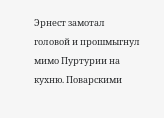Эрнест замотал головой и прошмыгнул мимо Пуртурии на кухню. Поварскими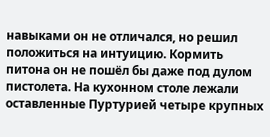навыками он не отличался, но решил положиться на интуицию. Кормить питона он не пошёл бы даже под дулом пистолета. На кухонном столе лежали оставленные Пуртурией четыре крупных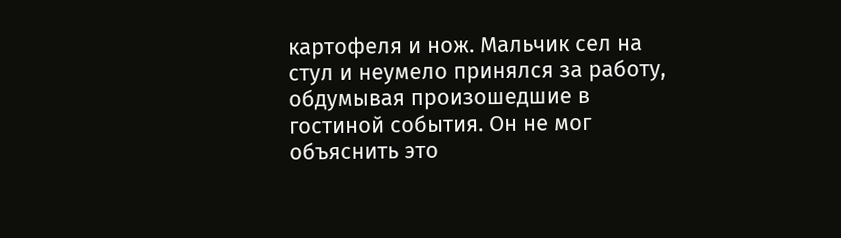картофеля и нож. Мальчик сел на стул и неумело принялся за работу, обдумывая произошедшие в гостиной события. Он не мог объяснить это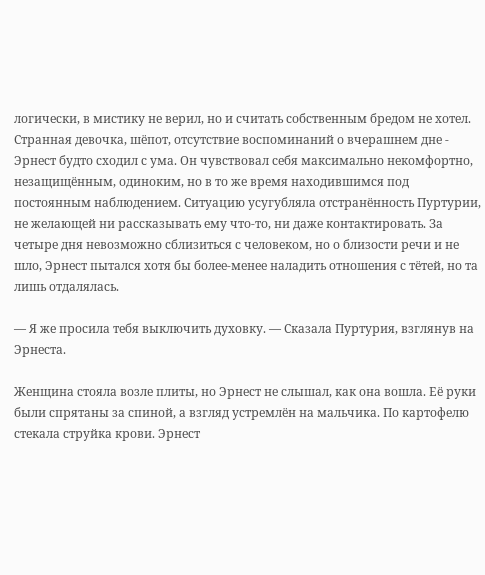логически, в мистику не верил, но и считать собственным бредом не хотел. Странная девочка, шёпот, отсутствие воспоминаний о вчерашнем дне - Эрнест будто сходил с ума. Он чувствовал себя максимально некомфортно, незащищённым, одиноким, но в то же время находившимся под постоянным наблюдением. Ситуацию усугубляла отстранённость Пуртурии, не желающей ни рассказывать ему что-то, ни даже контактировать. За четыре дня невозможно сблизиться с человеком, но о близости речи и не шло, Эрнест пытался хотя бы более-менее наладить отношения с тётей, но та лишь отдалялась.

— Я же просила тебя выключить духовку. — Сказала Пуртурия, взглянув на Эрнеста.

Женщина стояла возле плиты, но Эрнест не слышал, как она вошла. Её руки были спрятаны за спиной, а взгляд устремлён на мальчика. По картофелю стекала струйка крови. Эрнест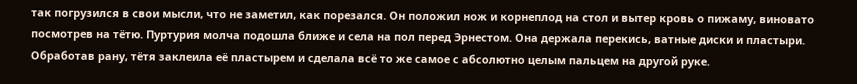так погрузился в свои мысли, что не заметил, как порезался. Он положил нож и корнеплод на стол и вытер кровь о пижаму, виновато посмотрев на тётю. Пуртурия молча подошла ближе и села на пол перед Эрнестом. Она держала перекись, ватные диски и пластыри. Обработав рану, тётя заклеила её пластырем и сделала всё то же самое с абсолютно целым пальцем на другой руке.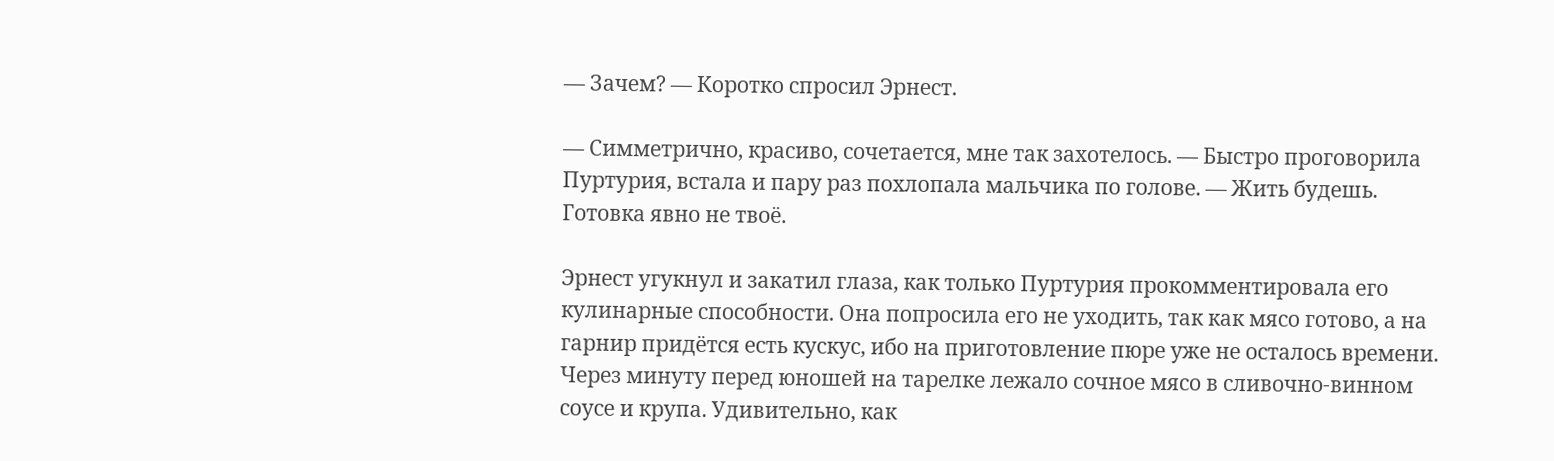— Зачем? — Коротко спросил Эрнест.

— Симметрично, красиво, сочетается, мне так захотелось. — Быстро проговорила Пуртурия, встала и пару раз похлопала мальчика по голове. — Жить будешь. Готовка явно не твоё.

Эрнест угукнул и закатил глаза, как только Пуртурия прокомментировала его кулинарные способности. Она попросила его не уходить, так как мясо готово, а на гарнир придётся есть кускус, ибо на приготовление пюре уже не осталось времени. Через минуту перед юношей на тарелке лежало сочное мясо в сливочно-винном соусе и крупа. Удивительно, как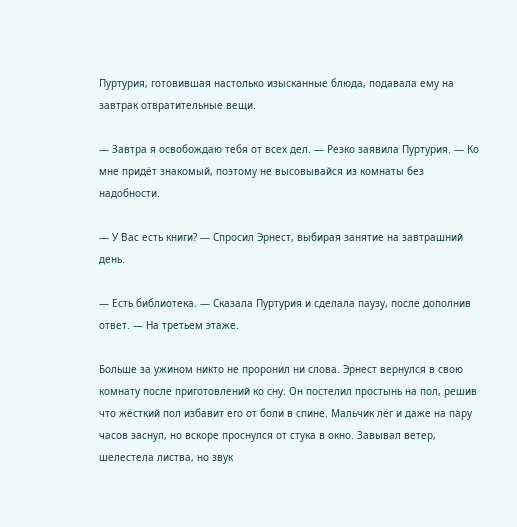Пуртурия, готовившая настолько изысканные блюда, подавала ему на завтрак отвратительные вещи.

— Завтра я освобождаю тебя от всех дел. — Резко заявила Пуртурия. — Ко мне придёт знакомый, поэтому не высовывайся из комнаты без надобности.

— У Вас есть книги? — Спросил Эрнест, выбирая занятие на завтрашний день.

— Есть библиотека. — Сказала Пуртурия и сделала паузу, после дополнив ответ. — На третьем этаже.

Больше за ужином никто не проронил ни слова. Эрнест вернулся в свою комнату после приготовлений ко сну. Он постелил простынь на пол, решив что жёсткий пол избавит его от боли в спине. Мальчик лёг и даже на пару часов заснул, но вскоре проснулся от стука в окно. Завывал ветер, шелестела листва, но звук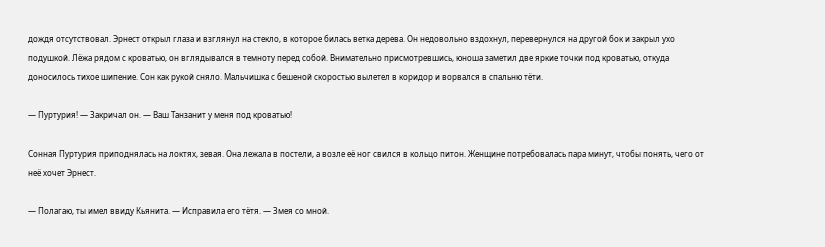дождя отсутствовал. Эрнест открыл глаза и взглянул на стекло, в которое билась ветка дерева. Он недовольно вздохнул, перевернулся на другой бок и закрыл ухо подушкой. Лёжа рядом с кроватью, он вглядывался в темноту перед собой. Внимательно присмотревшись, юноша заметил две яркие точки под кроватью, откуда доносилось тихое шипение. Сон как рукой сняло. Мальчишка с бешеной скоростью вылетел в коридор и ворвался в спальню тёти.

— Пуртурия! — Закричал он. — Ваш Танзанит у меня под кроватью!

Сонная Пуртурия приподнялась на локтях, зевая. Она лежала в постели, а возле её ног свился в кольцо питон. Женщине потребовалась пара минут, чтобы понять, чего от неё хочет Эрнест.

— Полагаю, ты имел ввиду Кьянита. — Исправила его тётя. — Змея со мной.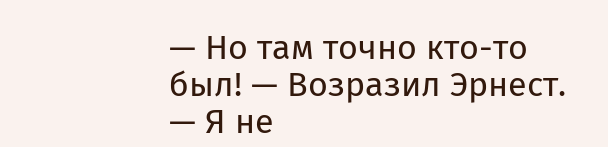— Но там точно кто-то был! — Возразил Эрнест. — Я не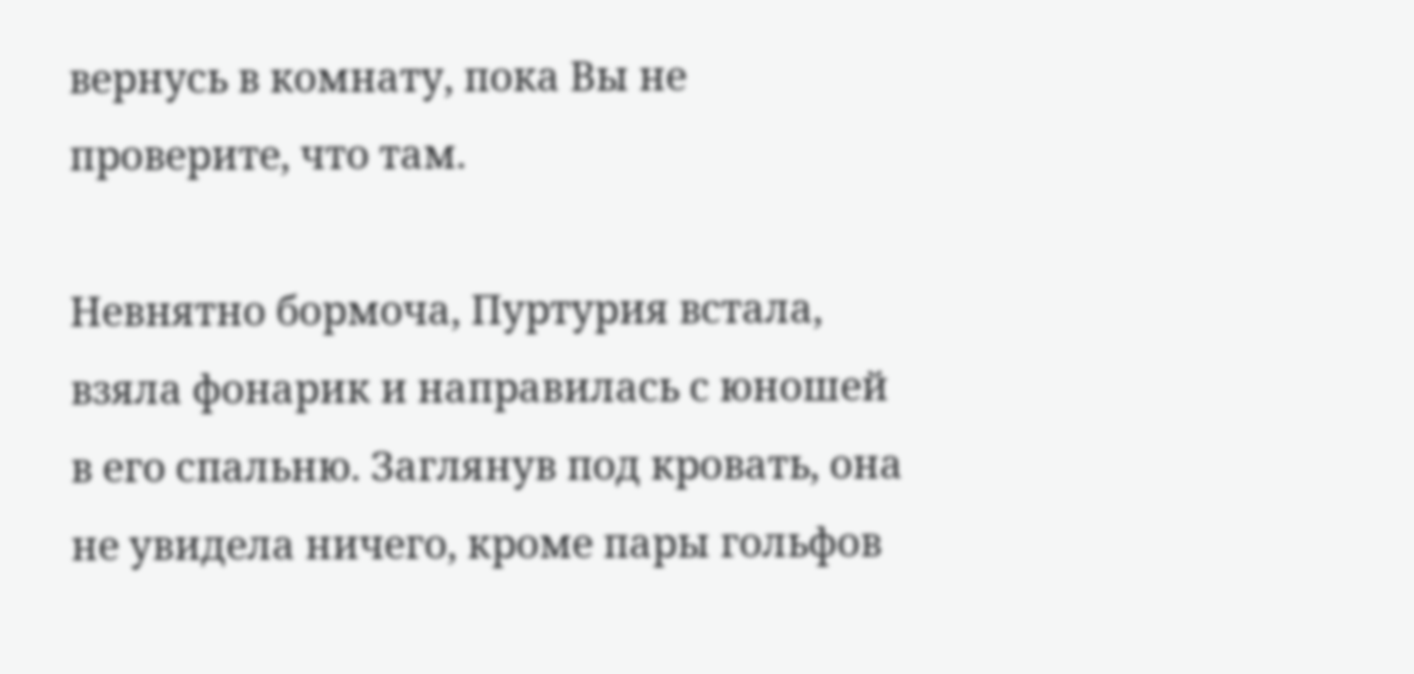вернусь в комнату, пока Вы не проверите, что там.

Невнятно бормоча, Пуртурия встала, взяла фонарик и направилась с юношей в его спальню. Заглянув под кровать, она не увидела ничего, кроме пары гольфов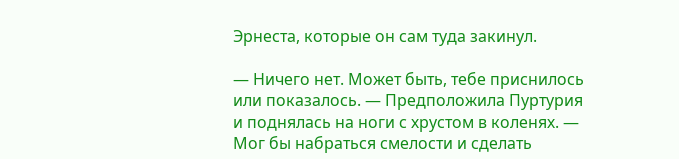Эрнеста, которые он сам туда закинул.

— Ничего нет. Может быть, тебе приснилось или показалось. — Предположила Пуртурия и поднялась на ноги с хрустом в коленях. — Мог бы набраться смелости и сделать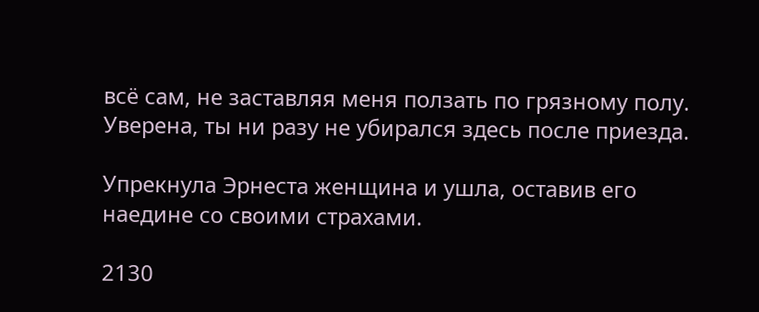всё сам, не заставляя меня ползать по грязному полу. Уверена, ты ни разу не убирался здесь после приезда.

Упрекнула Эрнеста женщина и ушла, оставив его наедине со своими страхами.

2130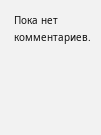Пока нет комментариев.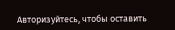Авторизуйтесь, чтобы оставить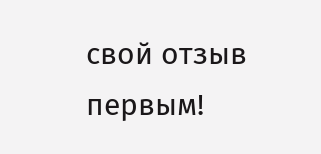свой отзыв первым!